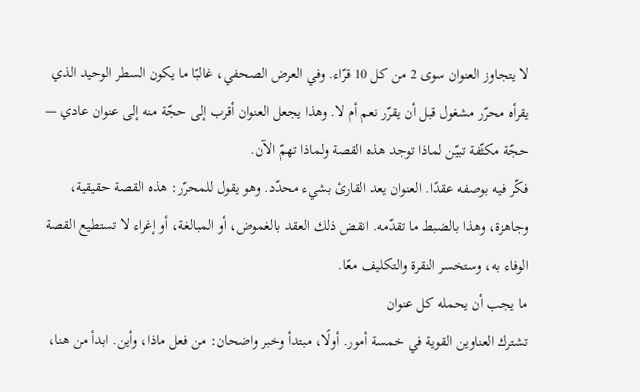لا يتجاوز العنوان سوى 2 من كل 10 قرّاء. وفي العرض الصحفي، غالبًا ما يكون السطر الوحيد الذي يقرأه محرّر مشغول قبل أن يقرّر نعم أم لا. وهذا يجعل العنوان أقرب إلى حجّة منه إلى عنوان عادي — حجّة مكثّفة تبيّن لماذا توجد هذه القصة ولماذا تهمّ الآن.
فكّر فيه بوصفه عقدًا. العنوان يعد القارئ بشيء محدّد. وهو يقول للمحرّر: هذه القصة حقيقية، وجاهزة، وهذا بالضبط ما تقدّمه. انقض ذلك العقد بالغموض، أو المبالغة، أو إغراء لا تستطيع القصة الوفاء به، وستخسر النقرة والتكليف معًا.
ما يجب أن يحمله كل عنوان
تشترك العناوين القوية في خمسة أمور. أولًا، مبتدأ وخبر واضحان: من فعل ماذا، وأين. ابدأ من هنا،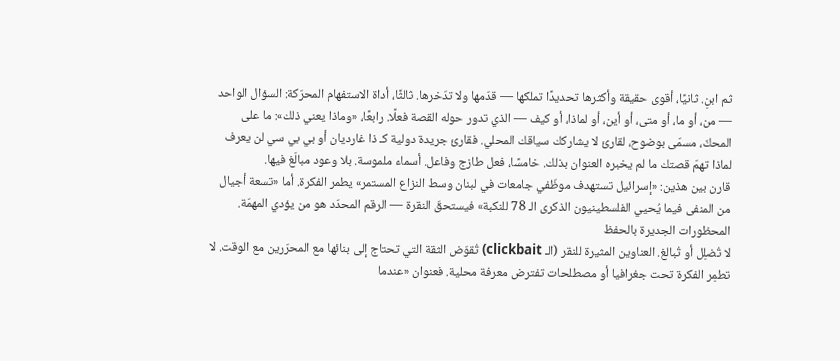ثم ابنِ. ثانيًا، أقوى حقيقة وأكثرها تحديدًا تملكها — قدّمها ولا تدّخرها. ثالثًا، أداة الاستفهام المحرّكة: السؤال الواحد — من، أو ما، أو متى، أو أين، أو لماذا، أو كيف — الذي تدور حوله القصة فعلًا. رابعًا، «وماذا يعني ذلك»: ما على المحكّ، مسمّى بوضوح، لقارئ لا يشاركك سياقك المحلي. فقارئ جريدة دولية كـ ذا غارديان أو بي بي سي لن يعرف لماذا تهمّ قصتك ما لم يخبره العنوان بذلك. خامسًا، فعل طازج وفاعل. أسماء ملموسة. بلا وعود مبالَغ فيها.
قارن بين هذين: «إسرائيل تستهدف موظّفي جامعات في لبنان وسط النزاع المستمر» يطمر الفكرة. أما «تسعة أجيال من المنفى فيما يُحيي الفلسطينيون الذكرى الـ 78 للنكبة» فيستحقّ النقرة — الرقم المحدّد هو من يؤدي المهمّة.
المحظورات الجديرة بالحفظ
لا تُضلِل أو تُبالغ. العناوين المثيرة للنقر (الـ clickbait) تُقوّض الثقة التي تحتاج إلى بنائها مع المحرّرين مع الوقت. لا تطمِر الفكرة تحت جغرافيا أو مصطلحات تفترض معرفة محلية. فعنوان «عندما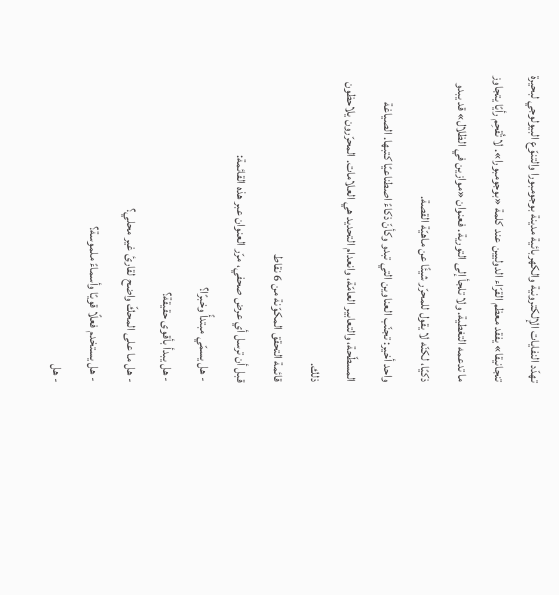تهدّد النفايات الإلكترونية والكهربائية مدينة بوجومبورا والتنوّع البيولوجي لبحيرة تنجانيقا» يفقد معظم القرّاء الدوليين عند كلمة «بوجومبورا». لا تُقحِم رأيًا يتجاوز ما تدعمه التغطية. ولا تلجأ إلى التورية. فعنوان «موازين في الظلال» قد يبدو ذكيًا، لكنّه لا يقول للمحرّر شيئًا عن ماهيّة القصة.
واحد أخير: تجنّب العناوين التي تبدو وكأنّ ذكاءً اصطناعيًا كتبها. الصياغة المسطّحة، والتعابير العامّة، وانعدام التحديد هي العلامات. المحرّرون يلاحظون ذلك.
قائمة التحقق المكوّنة من 6 نقاط
قبل أن ترسل أي عرض صحفي، مرّر العنوان عبر هذه القائمة:
- هل يسمّي مبتدأً وخبرًا؟
- هل يبدأ بأقوى حقيقة؟
- هل ما على المحكّ واضح لقارئ غير محلي؟
- هل يستخدم فعلًا قويًا وأسماءً ملموسة؟
- هل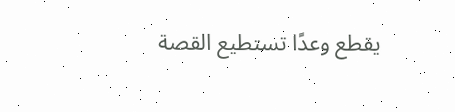يقطع وعدًا تستطيع القصة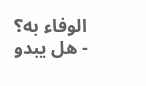الوفاء به؟
- هل يبدو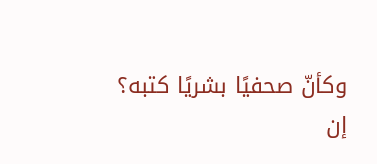وكأنّ صحفيًا بشريًا كتبه؟
إن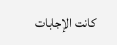كانت الإجابات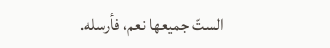الستّ جميعها نعم، فأرسله.